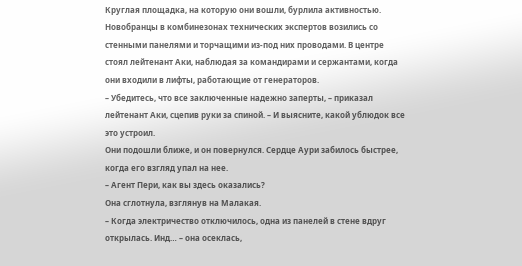Круглая площадка, на которую они вошли, бурлила активностью. Новобранцы в комбинезонах технических экспертов возились со стенными панелями и торчащими из-под них проводами. В центре стоял лейтенант Аки, наблюдая за командирами и сержантами, когда они входили в лифты, работающие от генераторов.
– Убедитесь, что все заключенные надежно заперты, – приказал лейтенант Аки, сцепив руки за спиной. – И выясните, какой ублюдок все это устроил.
Они подошли ближе, и он повернулся. Сердце Аури забилось быстрее, когда его взгляд упал на нее.
– Агент Пери, как вы здесь оказались?
Она сглотнула, взглянув на Малакая.
– Когда электричество отключилось, одна из панелей в стене вдруг открылась. Инд… – она осеклась,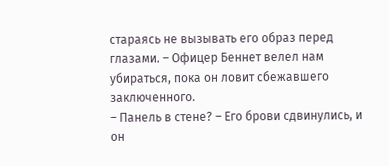стараясь не вызывать его образ перед глазами. – Офицер Беннет велел нам убираться, пока он ловит сбежавшего заключенного.
– Панель в стене? – Его брови сдвинулись, и он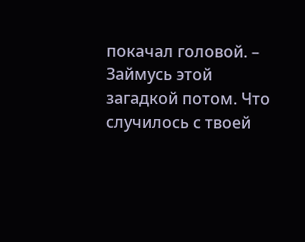покачал головой. – Займусь этой загадкой потом. Что случилось с твоей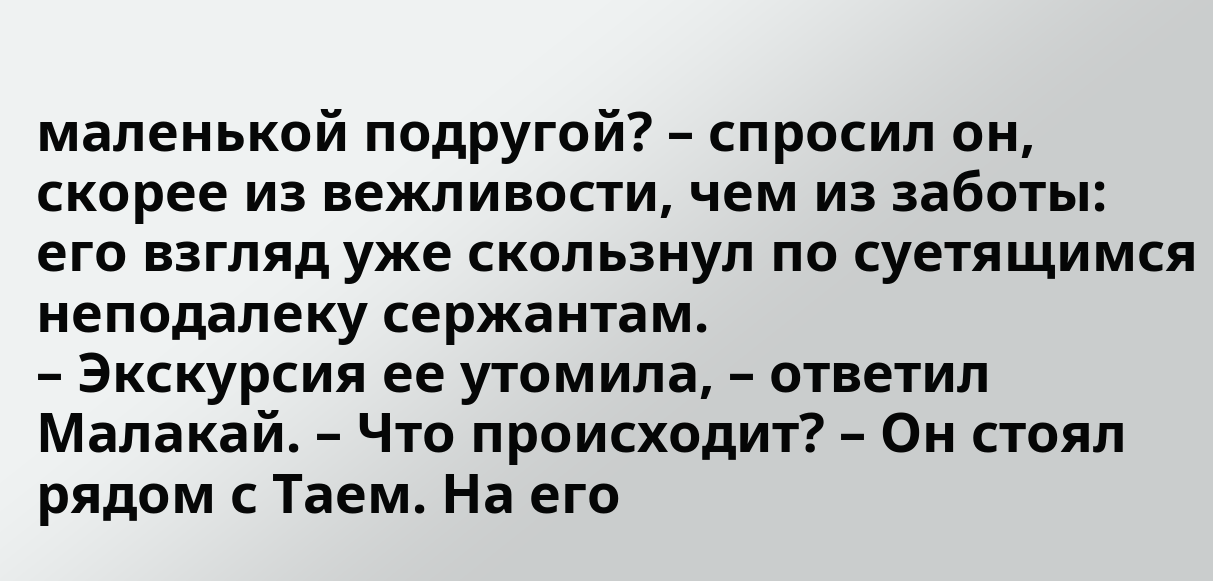маленькой подругой? – спросил он, скорее из вежливости, чем из заботы: его взгляд уже скользнул по суетящимся неподалеку сержантам.
– Экскурсия ее утомила, – ответил Малакай. – Что происходит? – Он стоял рядом с Таем. На его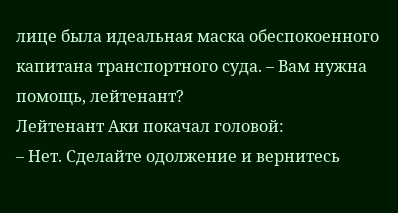лице была идеальная маска обеспокоенного капитана транспортного суда. – Вам нужна помощь, лейтенант?
Лейтенант Аки покачал головой:
– Нет. Сделайте одолжение и вернитесь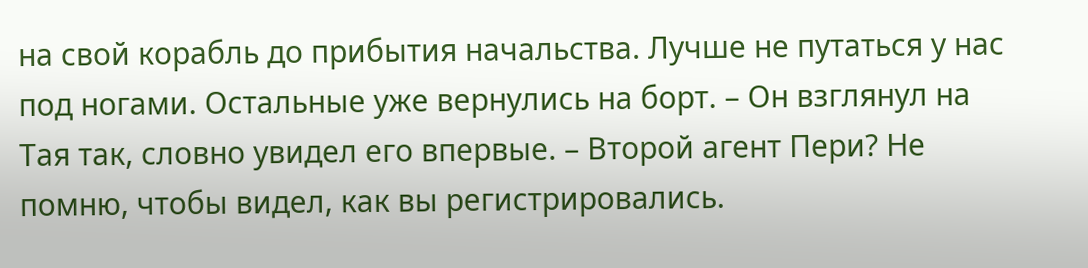на свой корабль до прибытия начальства. Лучше не путаться у нас под ногами. Остальные уже вернулись на борт. – Он взглянул на Тая так, словно увидел его впервые. – Второй агент Пери? Не помню, чтобы видел, как вы регистрировались.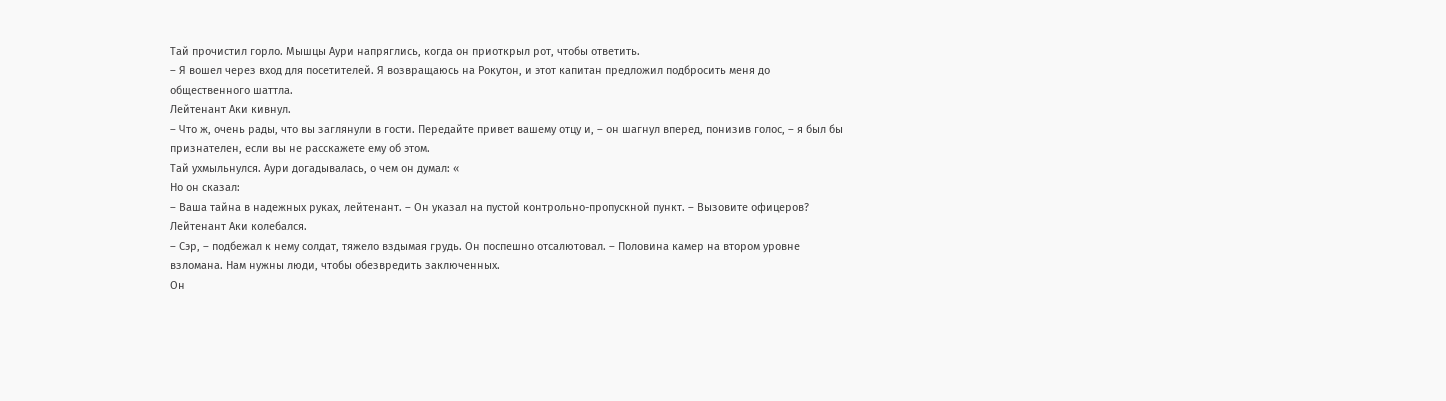Тай прочистил горло. Мышцы Аури напряглись, когда он приоткрыл рот, чтобы ответить.
– Я вошел через вход для посетителей. Я возвращаюсь на Рокутон, и этот капитан предложил подбросить меня до общественного шаттла.
Лейтенант Аки кивнул.
– Что ж, очень рады, что вы заглянули в гости. Передайте привет вашему отцу и, – он шагнул вперед, понизив голос, – я был бы признателен, если вы не расскажете ему об этом.
Тай ухмыльнулся. Аури догадывалась, о чем он думал: «
Но он сказал:
– Ваша тайна в надежных руках, лейтенант. – Он указал на пустой контрольно-пропускной пункт. – Вызовите офицеров?
Лейтенант Аки колебался.
– Сэр, – подбежал к нему солдат, тяжело вздымая грудь. Он поспешно отсалютовал. – Половина камер на втором уровне взломана. Нам нужны люди, чтобы обезвредить заключенных.
Он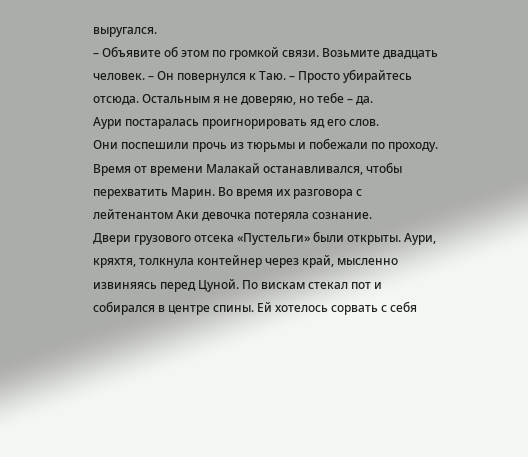выругался.
– Объявите об этом по громкой связи. Возьмите двадцать человек. – Он повернулся к Таю. – Просто убирайтесь отсюда. Остальным я не доверяю, но тебе – да.
Аури постаралась проигнорировать яд его слов.
Они поспешили прочь из тюрьмы и побежали по проходу. Время от времени Малакай останавливался, чтобы перехватить Марин. Во время их разговора с лейтенантом Аки девочка потеряла сознание.
Двери грузового отсека «Пустельги» были открыты. Аури, кряхтя, толкнула контейнер через край, мысленно извиняясь перед Цуной. По вискам стекал пот и собирался в центре спины. Ей хотелось сорвать с себя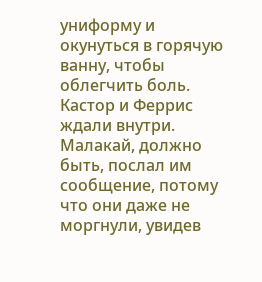униформу и окунуться в горячую ванну, чтобы облегчить боль.
Кастор и Феррис ждали внутри. Малакай, должно быть, послал им сообщение, потому что они даже не моргнули, увидев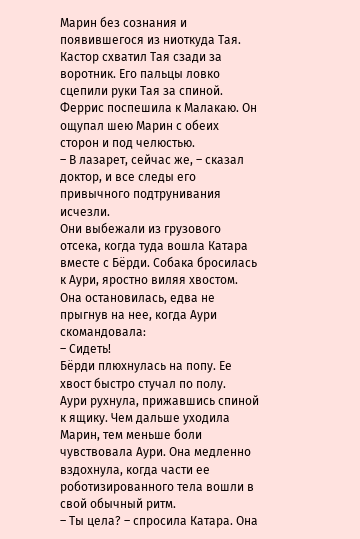Марин без сознания и появившегося из ниоткуда Тая.
Кастор схватил Тая сзади за воротник. Его пальцы ловко сцепили руки Тая за спиной. Феррис поспешила к Малакаю. Он ощупал шею Марин с обеих сторон и под челюстью.
– В лазарет, сейчас же, – сказал доктор, и все следы его привычного подтрунивания исчезли.
Они выбежали из грузового отсека, когда туда вошла Катара вместе с Бёрди. Собака бросилась к Аури, яростно виляя хвостом. Она остановилась, едва не прыгнув на нее, когда Аури скомандовала:
– Сидеть!
Бёрди плюхнулась на попу. Ее хвост быстро стучал по полу.
Аури рухнула, прижавшись спиной к ящику. Чем дальше уходила Марин, тем меньше боли чувствовала Аури. Она медленно вздохнула, когда части ее роботизированного тела вошли в свой обычный ритм.
– Ты цела? – спросила Катара. Она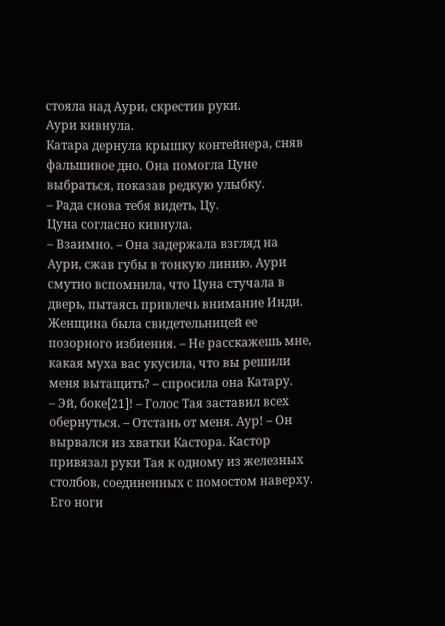стояла над Аури, скрестив руки.
Аури кивнула.
Катара дернула крышку контейнера, сняв фальшивое дно. Она помогла Цуне выбраться, показав редкую улыбку.
– Рада снова тебя видеть, Цу.
Цуна согласно кивнула.
– Взаимно. – Она задержала взгляд на Аури, сжав губы в тонкую линию. Аури смутно вспомнила, что Цуна стучала в дверь, пытаясь привлечь внимание Инди. Женщина была свидетельницей ее позорного избиения. – Не расскажешь мне, какая муха вас укусила, что вы решили меня вытащить? – спросила она Катару.
– Эй, боке[21]! – Голос Тая заставил всех обернуться. – Отстань от меня. Аур! – Он вырвался из хватки Кастора. Кастор привязал руки Тая к одному из железных столбов, соединенных с помостом наверху. Его ноги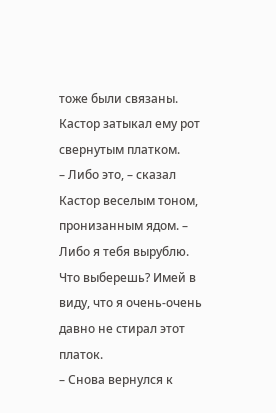тоже были связаны. Кастор затыкал ему рот свернутым платком.
– Либо это, – сказал Кастор веселым тоном, пронизанным ядом. – Либо я тебя вырублю. Что выберешь? Имей в виду, что я очень-очень давно не стирал этот платок.
– Снова вернулся к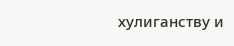хулиганству и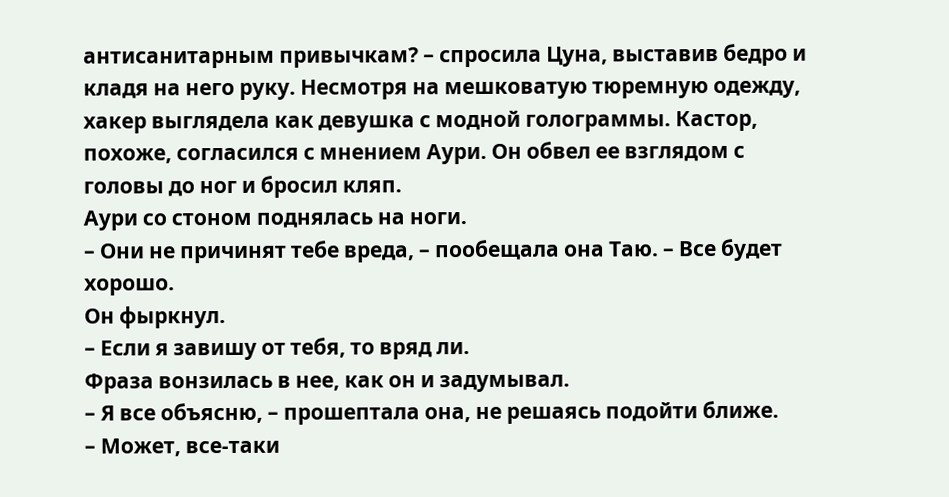антисанитарным привычкам? – спросила Цуна, выставив бедро и кладя на него руку. Несмотря на мешковатую тюремную одежду, хакер выглядела как девушка с модной голограммы. Кастор, похоже, согласился с мнением Аури. Он обвел ее взглядом с головы до ног и бросил кляп.
Аури со стоном поднялась на ноги.
– Они не причинят тебе вреда, – пообещала она Таю. – Все будет хорошо.
Он фыркнул.
– Если я завишу от тебя, то вряд ли.
Фраза вонзилась в нее, как он и задумывал.
– Я все объясню, – прошептала она, не решаясь подойти ближе.
– Может, все-таки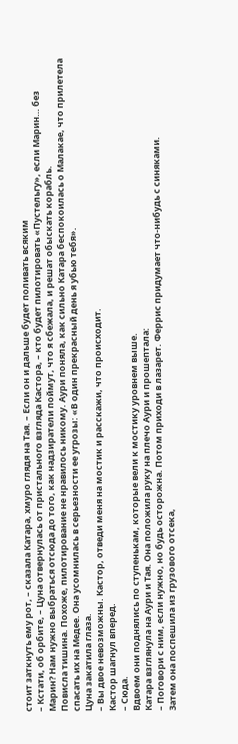стоит заткнуть ему рот, – сказала Катара, хмуро глядя на Тая. – Если он и дальше будет поливать всяким
– Кстати, об орбите, – Цуна отвернулась от пристального взгляда Кастора, – кто будет пилотировать «Пустельгу», если Марин… без Марин? Нам нужно выбраться отсюда до того, как надзиратели поймут, что я сбежала, и решат обыскать корабль.
Повисла тишина. Похоже, пилотирование не нравилось никому. Аури поняла, как сильно Катара беспокоилась о Малакае, что прилетела спасать их на Медее. Она усомнилась в серьезности ее угрозы: «В один прекрасный день я убью тебя».
Цуна закатила глаза.
– Вы двое невозможны. Кастор, отведи меня на мостик и расскажи, что происходит.
Кастор шагнул вперед.
– Сюда.
Вдвоем они поднялись по ступенькам, которые вели к мостику уровнем выше.
Катара взглянула на Аури и Тая. Она положила руку на плечо Аури и прошептала:
– Поговори с ним, если нужно, но будь осторожна. Потом приходи в лазарет. Феррис придумает что-нибудь с синяками.
Затем она поспешила из грузового отсека,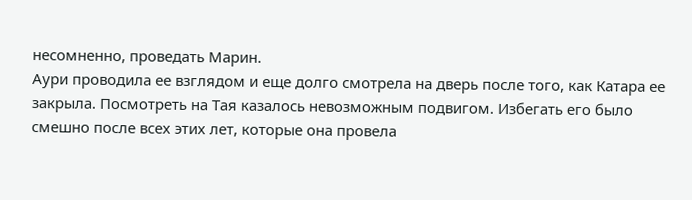несомненно, проведать Марин.
Аури проводила ее взглядом и еще долго смотрела на дверь после того, как Катара ее закрыла. Посмотреть на Тая казалось невозможным подвигом. Избегать его было смешно после всех этих лет, которые она провела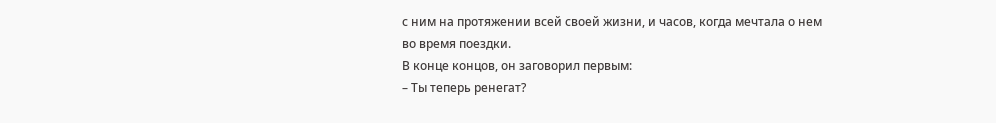с ним на протяжении всей своей жизни, и часов, когда мечтала о нем во время поездки.
В конце концов, он заговорил первым:
– Ты теперь ренегат?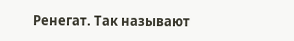Ренегат. Так называют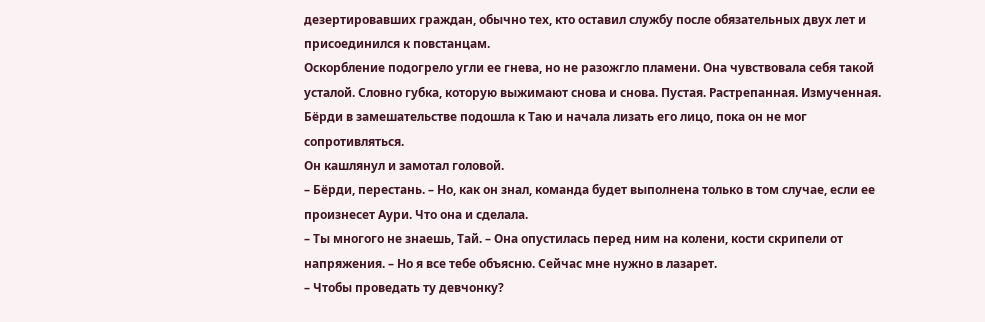дезертировавших граждан, обычно тех, кто оставил службу после обязательных двух лет и присоединился к повстанцам.
Оскорбление подогрело угли ее гнева, но не разожгло пламени. Она чувствовала себя такой усталой. Словно губка, которую выжимают снова и снова. Пустая. Растрепанная. Измученная.
Бёрди в замешательстве подошла к Таю и начала лизать его лицо, пока он не мог сопротивляться.
Он кашлянул и замотал головой.
– Бёрди, перестань. – Но, как он знал, команда будет выполнена только в том случае, если ее произнесет Аури. Что она и сделала.
– Ты многого не знаешь, Тай. – Она опустилась перед ним на колени, кости скрипели от напряжения. – Но я все тебе объясню. Сейчас мне нужно в лазарет.
– Чтобы проведать ту девчонку?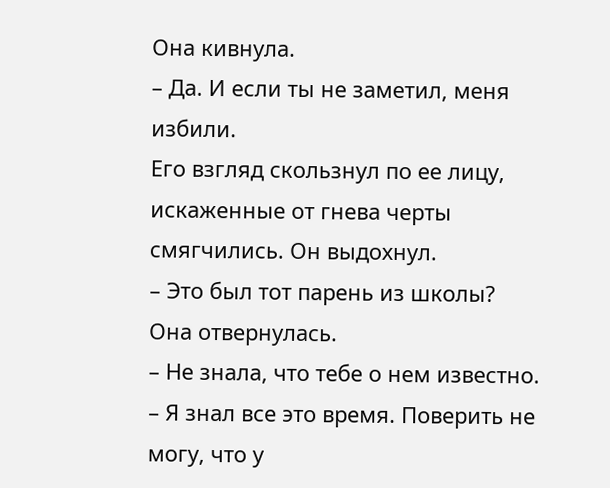Она кивнула.
– Да. И если ты не заметил, меня избили.
Его взгляд скользнул по ее лицу, искаженные от гнева черты смягчились. Он выдохнул.
– Это был тот парень из школы?
Она отвернулась.
– Не знала, что тебе о нем известно.
– Я знал все это время. Поверить не могу, что у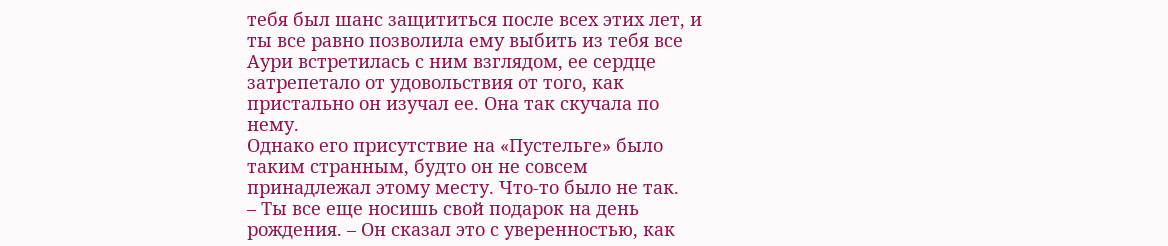тебя был шанс защититься после всех этих лет, и ты все равно позволила ему выбить из тебя все
Аури встретилась с ним взглядом, ее сердце затрепетало от удовольствия от того, как пристально он изучал ее. Она так скучала по нему.
Однако его присутствие на «Пустельге» было таким странным, будто он не совсем принадлежал этому месту. Что-то было не так.
– Ты все еще носишь свой подарок на день рождения. – Он сказал это с уверенностью, как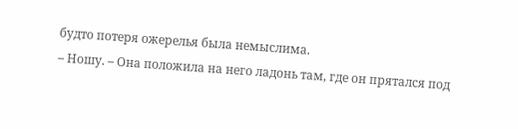будто потеря ожерелья была немыслима.
– Ношу. – Она положила на него ладонь там, где он прятался под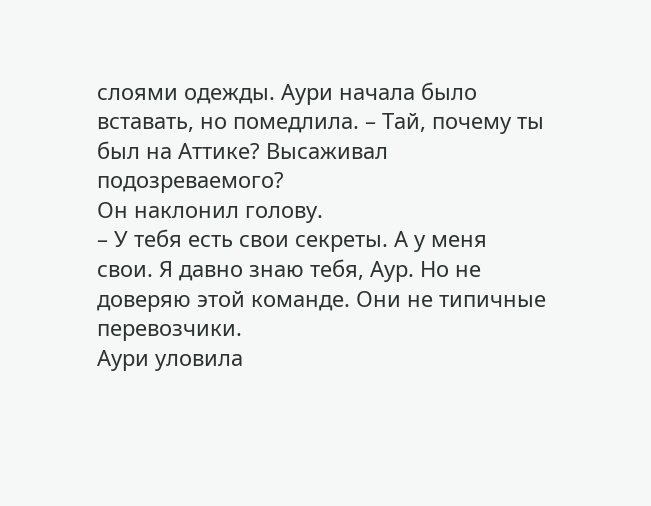слоями одежды. Аури начала было вставать, но помедлила. – Тай, почему ты был на Аттике? Высаживал подозреваемого?
Он наклонил голову.
– У тебя есть свои секреты. А у меня свои. Я давно знаю тебя, Аур. Но не доверяю этой команде. Они не типичные перевозчики.
Аури уловила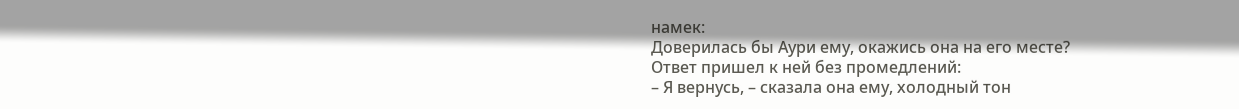намек:
Доверилась бы Аури ему, окажись она на его месте?
Ответ пришел к ней без промедлений:
– Я вернусь, – сказала она ему, холодный тон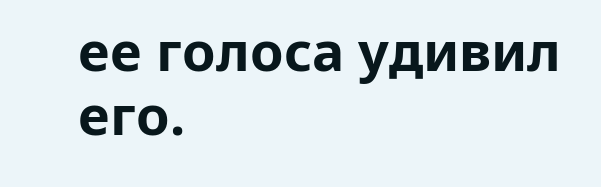ее голоса удивил его.